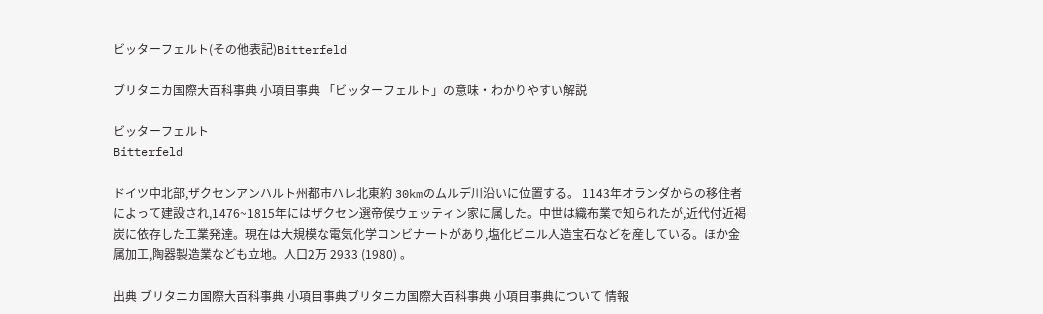ビッターフェルト(その他表記)Bitterfeld

ブリタニカ国際大百科事典 小項目事典 「ビッターフェルト」の意味・わかりやすい解説

ビッターフェルト
Bitterfeld

ドイツ中北部,ザクセンアンハルト州都市ハレ北東約 30kmのムルデ川沿いに位置する。 1143年オランダからの移住者によって建設され,1476~1815年にはザクセン選帝侯ウェッティン家に属した。中世は織布業で知られたが,近代付近褐炭に依存した工業発達。現在は大規模な電気化学コンビナートがあり,塩化ビニル人造宝石などを産している。ほか金属加工,陶器製造業なども立地。人口2万 2933 (1980) 。

出典 ブリタニカ国際大百科事典 小項目事典ブリタニカ国際大百科事典 小項目事典について 情報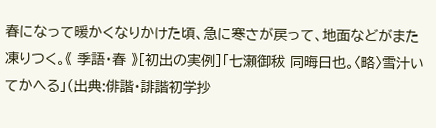春になって暖かくなりかけた頃、急に寒さが戻って、地面などがまた凍りつく。《 季語・春 》[初出の実例]「七瀬御秡 同晦日也。〈略〉雪汁いてかへる」(出典:俳諧・誹諧初学抄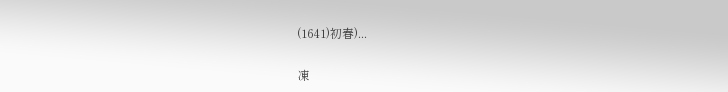(1641)初春)...

凍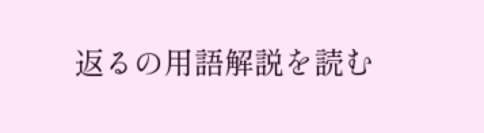返るの用語解説を読む